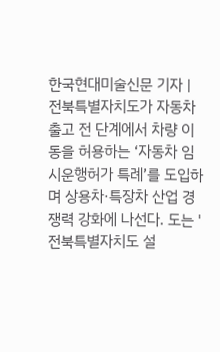한국현대미술신문 기자 | 전북특별자치도가 자동차 출고 전 단계에서 차량 이동을 허용하는 ‘자동차 임시운행허가 특례’를 도입하며 상용차·특장차 산업 경쟁력 강화에 나선다. 도는 '전북특별자치도 설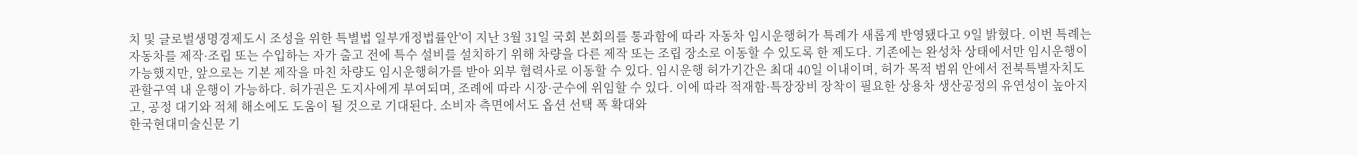치 및 글로벌생명경제도시 조성을 위한 특별법 일부개정법률안'이 지난 3월 31일 국회 본회의를 통과함에 따라 자동차 임시운행허가 특례가 새롭게 반영됐다고 9일 밝혔다. 이번 특례는 자동차를 제작·조립 또는 수입하는 자가 출고 전에 특수 설비를 설치하기 위해 차량을 다른 제작 또는 조립 장소로 이동할 수 있도록 한 제도다. 기존에는 완성차 상태에서만 임시운행이 가능했지만, 앞으로는 기본 제작을 마친 차량도 임시운행허가를 받아 외부 협력사로 이동할 수 있다. 임시운행 허가기간은 최대 40일 이내이며, 허가 목적 범위 안에서 전북특별자치도 관할구역 내 운행이 가능하다. 허가권은 도지사에게 부여되며, 조례에 따라 시장·군수에 위임할 수 있다. 이에 따라 적재함·특장장비 장착이 필요한 상용차 생산공정의 유연성이 높아지고, 공정 대기와 적체 해소에도 도움이 될 것으로 기대된다. 소비자 측면에서도 옵션 선택 폭 확대와
한국현대미술신문 기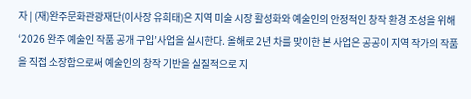자 | (재)완주문화관광재단(이사장 유희태)은 지역 미술 시장 활성화와 예술인의 안정적인 창작 환경 조성을 위해 ‘2026 완주 예술인 작품 공개 구입’사업을 실시한다. 올해로 2년 차를 맞이한 본 사업은 공공이 지역 작가의 작품을 직접 소장함으로써 예술인의 창작 기반을 실질적으로 지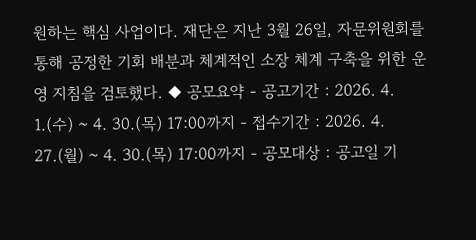원하는 핵심 사업이다. 재단은 지난 3월 26일, 자문위원회를 통해 공정한 기회 배분과 체계적인 소장 체계 구축을 위한 운영 지침을 검토했다. ◆ 공모요약 - 공고기간 : 2026. 4. 1.(수) ~ 4. 30.(목) 17:00까지 - 접수기간 : 2026. 4. 27.(월) ~ 4. 30.(목) 17:00까지 - 공모대상 : 공고일 기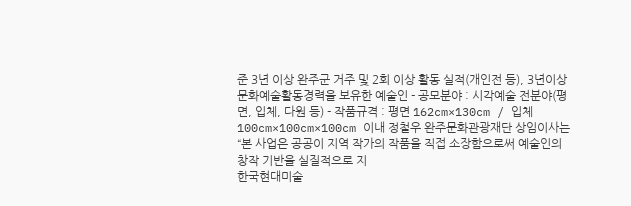준 3년 이상 완주군 거주 및 2회 이상 활동 실적(개인전 등), 3년이상 문화예술활동경력을 보유한 예술인 - 공모분야 : 시각예술 전분야(평면, 입체, 다원 등) - 작품규격 : 평면 162cm×130cm / 입체 100cm×100cm×100cm 이내 정철우 완주문화관광재단 상임이사는 “본 사업은 공공이 지역 작가의 작품을 직접 소장함으로써 예술인의 창작 기반을 실질적으로 지
한국현대미술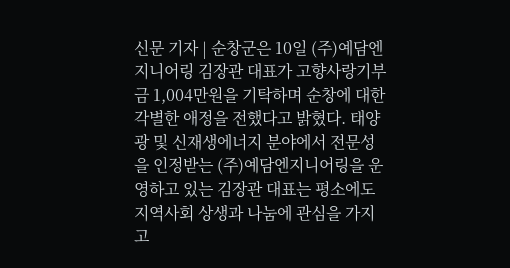신문 기자 | 순창군은 10일 (주)예담엔지니어링 김장관 대표가 고향사랑기부금 1,004만원을 기탁하며 순창에 대한 각별한 애정을 전했다고 밝혔다. 태양광 및 신재생에너지 분야에서 전문성을 인정받는 (주)예담엔지니어링을 운영하고 있는 김장관 대표는 평소에도 지역사회 상생과 나눔에 관심을 가지고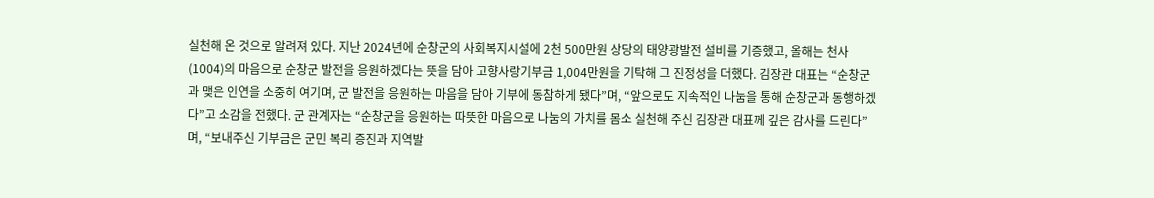실천해 온 것으로 알려져 있다. 지난 2024년에 순창군의 사회복지시설에 2천 500만원 상당의 태양광발전 설비를 기증했고, 올해는 천사(1004)의 마음으로 순창군 발전을 응원하겠다는 뜻을 담아 고향사랑기부금 1,004만원을 기탁해 그 진정성을 더했다. 김장관 대표는 “순창군과 맺은 인연을 소중히 여기며, 군 발전을 응원하는 마음을 담아 기부에 동참하게 됐다”며, “앞으로도 지속적인 나눔을 통해 순창군과 동행하겠다”고 소감을 전했다. 군 관계자는 “순창군을 응원하는 따뜻한 마음으로 나눔의 가치를 몸소 실천해 주신 김장관 대표께 깊은 감사를 드린다”며, “보내주신 기부금은 군민 복리 증진과 지역발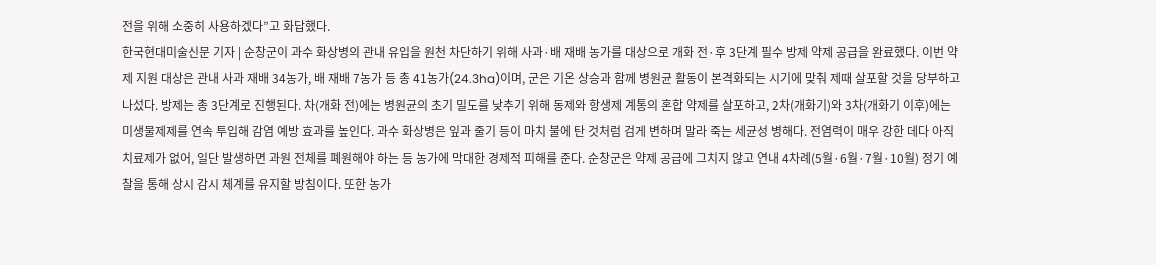전을 위해 소중히 사용하겠다”고 화답했다.
한국현대미술신문 기자 | 순창군이 과수 화상병의 관내 유입을 원천 차단하기 위해 사과·배 재배 농가를 대상으로 개화 전·후 3단계 필수 방제 약제 공급을 완료했다. 이번 약제 지원 대상은 관내 사과 재배 34농가, 배 재배 7농가 등 총 41농가(24.3ha)이며, 군은 기온 상승과 함께 병원균 활동이 본격화되는 시기에 맞춰 제때 살포할 것을 당부하고 나섰다. 방제는 총 3단계로 진행된다. 차(개화 전)에는 병원균의 초기 밀도를 낮추기 위해 동제와 항생제 계통의 혼합 약제를 살포하고, 2차(개화기)와 3차(개화기 이후)에는 미생물제제를 연속 투입해 감염 예방 효과를 높인다. 과수 화상병은 잎과 줄기 등이 마치 불에 탄 것처럼 검게 변하며 말라 죽는 세균성 병해다. 전염력이 매우 강한 데다 아직 치료제가 없어, 일단 발생하면 과원 전체를 폐원해야 하는 등 농가에 막대한 경제적 피해를 준다. 순창군은 약제 공급에 그치지 않고 연내 4차례(5월·6월·7월·10월) 정기 예찰을 통해 상시 감시 체계를 유지할 방침이다. 또한 농가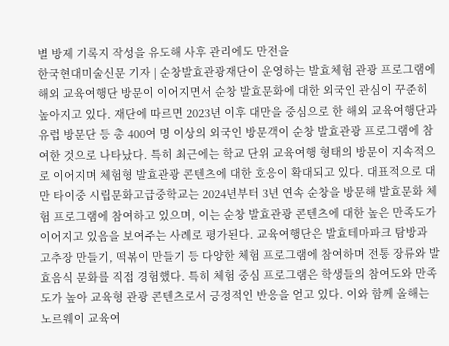별 방제 기록지 작성을 유도해 사후 관리에도 만전을
한국현대미술신문 기자 | 순창발효관광재단이 운영하는 발효체험 관광 프로그램에 해외 교육여행단 방문이 이어지면서 순창 발효문화에 대한 외국인 관심이 꾸준히 높아지고 있다. 재단에 따르면 2023년 이후 대만을 중심으로 한 해외 교육여행단과 유럽 방문단 등 총 400여 명 이상의 외국인 방문객이 순창 발효관광 프로그램에 참여한 것으로 나타났다. 특히 최근에는 학교 단위 교육여행 형태의 방문이 지속적으로 이어지며 체험형 발효관광 콘텐츠에 대한 호응이 확대되고 있다. 대표적으로 대만 타이중 시립문화고급중학교는 2024년부터 3년 연속 순창을 방문해 발효문화 체험 프로그램에 참여하고 있으며, 이는 순창 발효관광 콘텐츠에 대한 높은 만족도가 이어지고 있음을 보여주는 사례로 평가된다. 교육여행단은 발효테마파크 탐방과 고추장 만들기, 떡볶이 만들기 등 다양한 체험 프로그램에 참여하며 전통 장류와 발효음식 문화를 직접 경험했다. 특히 체험 중심 프로그램은 학생들의 참여도와 만족도가 높아 교육형 관광 콘텐츠로서 긍정적인 반응을 얻고 있다. 이와 함께 올해는 노르웨이 교육여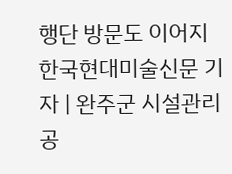행단 방문도 이어지
한국현대미술신문 기자 | 완주군 시설관리공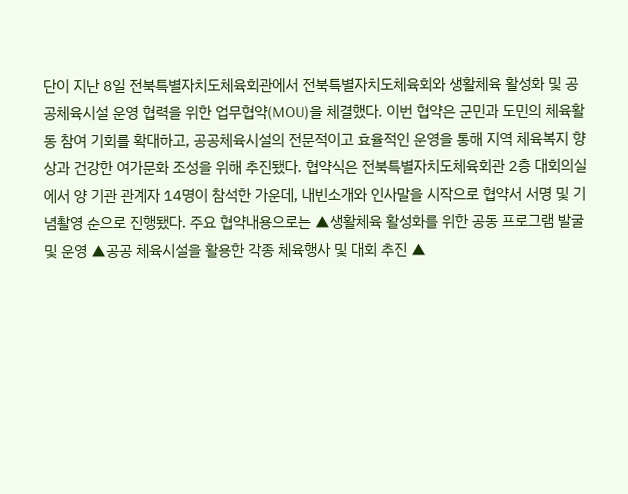단이 지난 8일 전북특별자치도체육회관에서 전북특별자치도체육회와 생활체육 활성화 및 공공체육시설 운영 협력을 위한 업무협약(MOU)을 체결했다. 이번 협약은 군민과 도민의 체육활동 참여 기회를 확대하고, 공공체육시설의 전문적이고 효율적인 운영을 통해 지역 체육복지 향상과 건강한 여가문화 조성을 위해 추진됐다. 협약식은 전북특별자치도체육회관 2층 대회의실에서 양 기관 관계자 14명이 참석한 가운데, 내빈소개와 인사말을 시작으로 협약서 서명 및 기념촬영 순으로 진행됐다. 주요 협약내용으로는 ▲생활체육 활성화를 위한 공동 프로그램 발굴 및 운영 ▲공공 체육시설을 활용한 각종 체육행사 및 대회 추진 ▲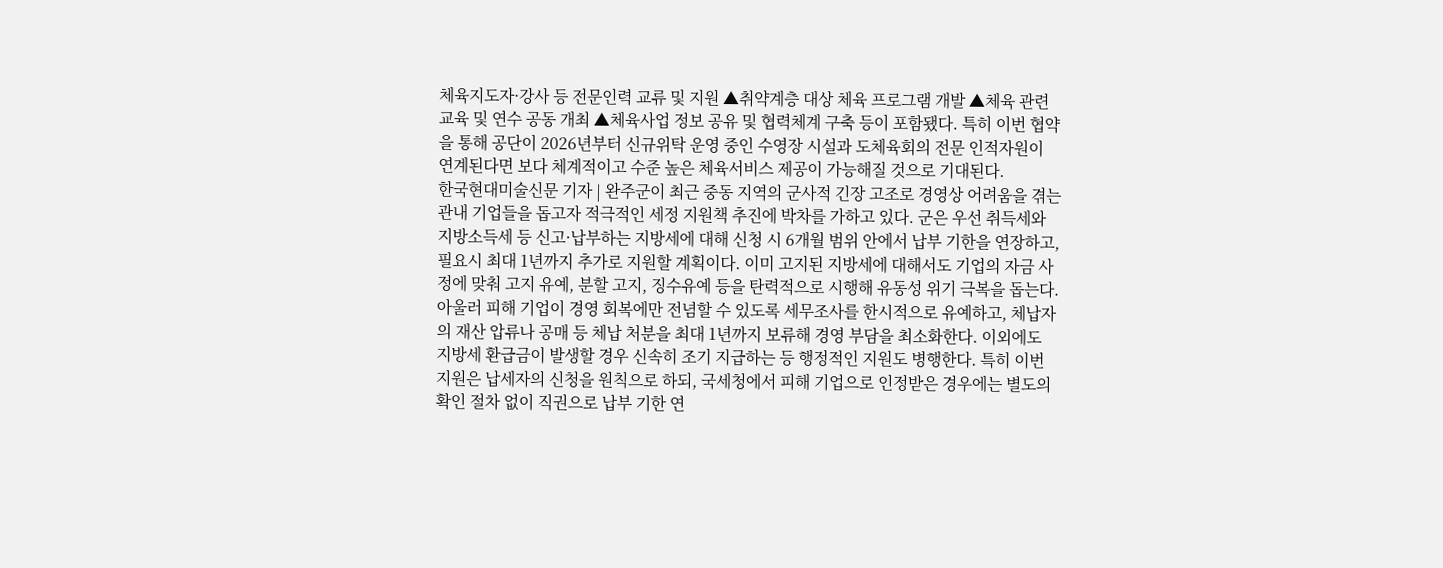체육지도자·강사 등 전문인력 교류 및 지원 ▲취약계층 대상 체육 프로그램 개발 ▲체육 관련 교육 및 연수 공동 개최 ▲체육사업 정보 공유 및 협력체계 구축 등이 포함됐다. 특히 이번 협약을 통해 공단이 2026년부터 신규위탁 운영 중인 수영장 시설과 도체육회의 전문 인적자원이 연계된다면 보다 체계적이고 수준 높은 체육서비스 제공이 가능해질 것으로 기대된다.
한국현대미술신문 기자 | 완주군이 최근 중동 지역의 군사적 긴장 고조로 경영상 어려움을 겪는 관내 기업들을 돕고자 적극적인 세정 지원책 추진에 박차를 가하고 있다. 군은 우선 취득세와 지방소득세 등 신고·납부하는 지방세에 대해 신청 시 6개월 범위 안에서 납부 기한을 연장하고, 필요시 최대 1년까지 추가로 지원할 계획이다. 이미 고지된 지방세에 대해서도 기업의 자금 사정에 맞춰 고지 유예, 분할 고지, 징수유예 등을 탄력적으로 시행해 유동성 위기 극복을 돕는다. 아울러 피해 기업이 경영 회복에만 전념할 수 있도록 세무조사를 한시적으로 유예하고, 체납자의 재산 압류나 공매 등 체납 처분을 최대 1년까지 보류해 경영 부담을 최소화한다. 이외에도 지방세 환급금이 발생할 경우 신속히 조기 지급하는 등 행정적인 지원도 병행한다. 특히 이번 지원은 납세자의 신청을 원칙으로 하되, 국세청에서 피해 기업으로 인정받은 경우에는 별도의 확인 절차 없이 직권으로 납부 기한 연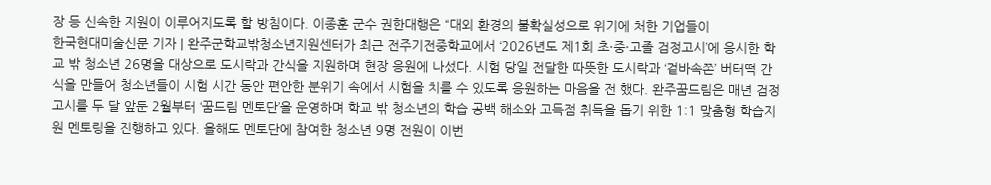장 등 신속한 지원이 이루어지도록 할 방침이다. 이종훈 군수 권한대행은 “대외 환경의 불확실성으로 위기에 처한 기업들이
한국현대미술신문 기자 | 완주군학교밖청소년지원센터가 최근 전주기전중학교에서 ‘2026년도 제1회 초·중·고졸 검정고시’에 응시한 학교 밖 청소년 26명을 대상으로 도시락과 간식을 지원하며 현장 응원에 나섰다. 시험 당일 전달한 따뜻한 도시락과 ‘겉바속쫀’ 버터떡 간식을 만들어 청소년들이 시험 시간 동안 편안한 분위기 속에서 시험을 치를 수 있도록 응원하는 마음을 전 했다. 완주꿈드림은 매년 검정고시를 두 달 앞둔 2월부터 ‘꿈드림 멘토단’을 운영하며 학교 밖 청소년의 학습 공백 해소와 고득점 취득을 돕기 위한 1:1 맞춤형 학습지원 멘토링을 진행하고 있다. 올해도 멘토단에 참여한 청소년 9명 전원이 이번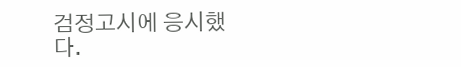검정고시에 응시했다.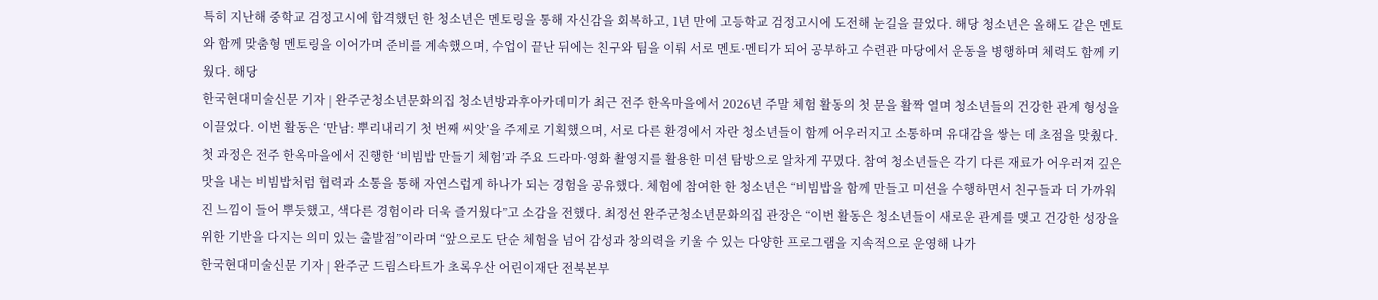특히 지난해 중학교 검정고시에 합격했던 한 청소년은 멘토링을 통해 자신감을 회복하고, 1년 만에 고등학교 검정고시에 도전해 눈길을 끌었다. 해당 청소년은 올해도 같은 멘토와 함께 맞춤형 멘토링을 이어가며 준비를 계속했으며, 수업이 끝난 뒤에는 친구와 팀을 이뤄 서로 멘토·멘티가 되어 공부하고 수련관 마당에서 운동을 병행하며 체력도 함께 키웠다. 해당
한국현대미술신문 기자 | 완주군청소년문화의집 청소년방과후아카데미가 최근 전주 한옥마을에서 2026년 주말 체험 활동의 첫 문을 활짝 열며 청소년들의 건강한 관계 형성을 이끌었다. 이번 활동은 ‘만남: 뿌리내리기 첫 번째 씨앗’을 주제로 기획했으며, 서로 다른 환경에서 자란 청소년들이 함께 어우러지고 소통하며 유대감을 쌓는 데 초점을 맞췄다. 첫 과정은 전주 한옥마을에서 진행한 ‘비빔밥 만들기 체험’과 주요 드라마·영화 촬영지를 활용한 미션 탐방으로 알차게 꾸몄다. 참여 청소년들은 각기 다른 재료가 어우러져 깊은 맛을 내는 비빔밥처럼 협력과 소통을 통해 자연스럽게 하나가 되는 경험을 공유했다. 체험에 참여한 한 청소년은 “비빔밥을 함께 만들고 미션을 수행하면서 친구들과 더 가까워진 느낌이 들어 뿌듯했고, 색다른 경험이라 더욱 즐거웠다”고 소감을 전했다. 최정선 완주군청소년문화의집 관장은 “이번 활동은 청소년들이 새로운 관계를 맺고 건강한 성장을 위한 기반을 다지는 의미 있는 출발점”이라며 “앞으로도 단순 체험을 넘어 감성과 창의력을 키울 수 있는 다양한 프로그램을 지속적으로 운영해 나가
한국현대미술신문 기자 | 완주군 드림스타트가 초록우산 어린이재단 전북본부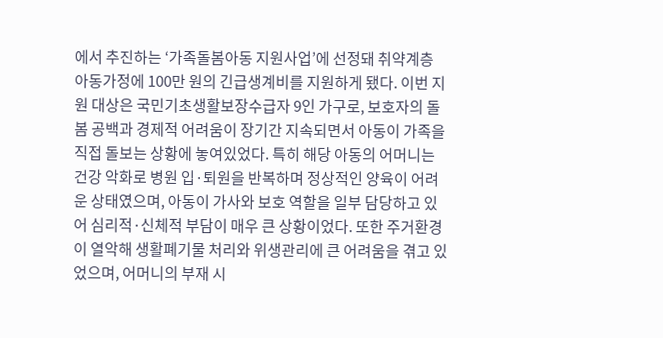에서 추진하는 ‘가족돌봄아동 지원사업’에 선정돼 취약계층 아동가정에 100만 원의 긴급생계비를 지원하게 됐다. 이번 지원 대상은 국민기초생활보장수급자 9인 가구로, 보호자의 돌봄 공백과 경제적 어려움이 장기간 지속되면서 아동이 가족을 직접 돌보는 상황에 놓여있었다. 특히 해당 아동의 어머니는 건강 악화로 병원 입·퇴원을 반복하며 정상적인 양육이 어려운 상태였으며, 아동이 가사와 보호 역할을 일부 담당하고 있어 심리적·신체적 부담이 매우 큰 상황이었다. 또한 주거환경이 열악해 생활폐기물 처리와 위생관리에 큰 어려움을 겪고 있었으며, 어머니의 부재 시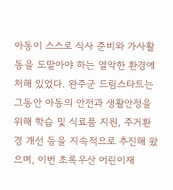아동이 스스로 식사 준비와 가사활동을 도맡아야 하는 열악한 환경에 처해 있었다. 완주군 드림스타트는 그동안 아동의 안전과 생활안정을 위해 학습 및 식료품 지원, 주거환경 개선 등을 지속적으로 추진해 왔으며, 이번 초록우산 어린이재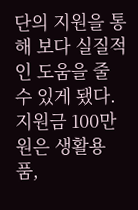단의 지원을 통해 보다 실질적인 도움을 줄 수 있게 됐다. 지원금 100만 원은 생활용품,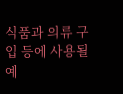식품과 의류 구입 등에 사용될 예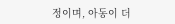정이며, 아동이 더